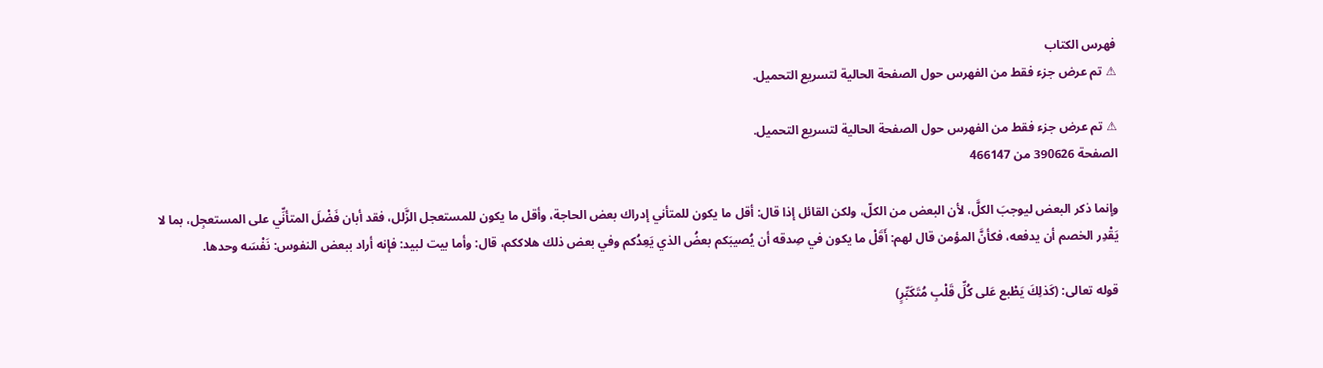فهرس الكتاب
⚠ تم عرض جزء فقط من الفهرس حول الصفحة الحالية لتسريع التحميل.

⚠ تم عرض جزء فقط من الفهرس حول الصفحة الحالية لتسريع التحميل.
الصفحة 390626 من 466147

وإنما ذكر البعض ليوجبَ الكلَّ، لأن البعض من الكلّ، ولكن القائل إذا قال: أقل ما يكون للمتأني إدراك بعض الحاجة، وأقل ما يكون للمستعجل الزَّلل، فقد أبان فَضْلَ المتأنِّي على المستعجِل، بما لا يَقْدِر الخصم أن يدفعه، فكأنَّ المؤمن قال لهم: أَقَلْ ما يكون في صِدقه أن يُصيبَكم بعضُ الذي يَعِدُكم وفي بعض ذلك هلاككم، قال: وأما بيت لبيد: فإنه أراد ببعض النفوس: نَفْسَه وحدها.

قوله تعالى: (كَذلِكَ يَطْبع عَلى كُلِّ قَلْبِ مُتَكَبِّرٍ)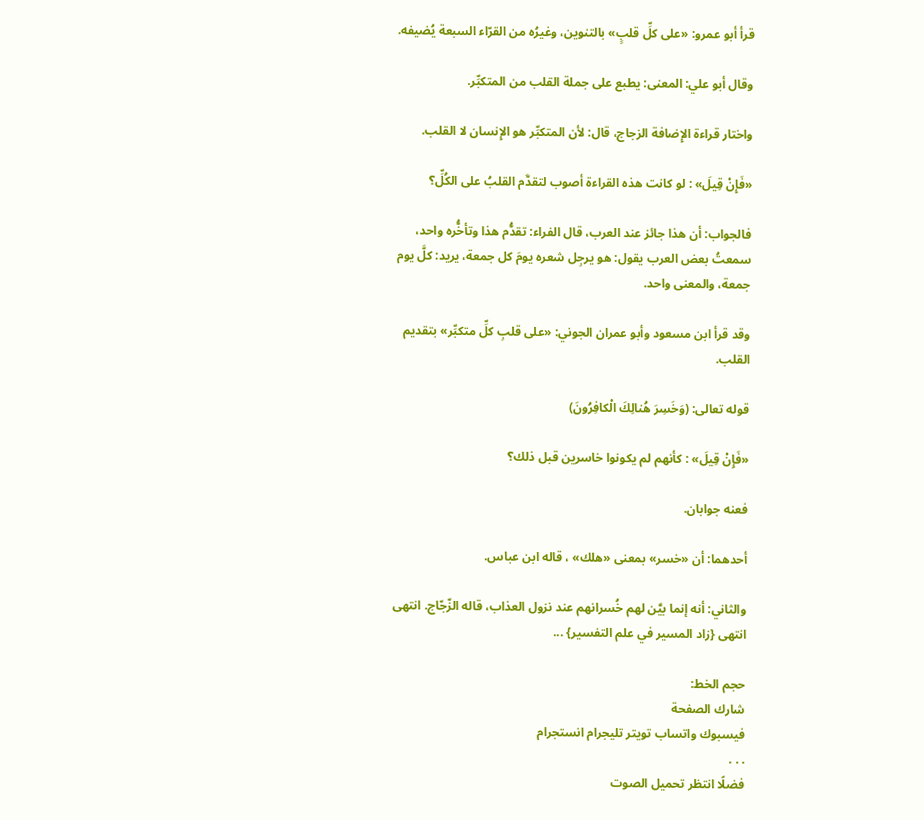قرأ أبو عمرو: «على كلِّ قلبٍ» بالتنوين، وغيرُه من القرّاء السبعة يُضيفه.

وقال أبو علي: المعنى: يطبع على جملة القلب من المتكبِّر.

واختار قراءة الإِضافة الزجاج، قال: لأن المتكبِّر هو الإِنسان لا القلب.

«فَإِنْ قِيلَ» : لو كانت هذه القراءة أصوب لتقدَّم القلبُ على الكُلِّ؟

فالجواب: أن هذا جائز عند العرب، قال الفراء: تقدُّم هذا وتأخُّره واحد، سمعتُ بعض العرب يقول: هو يرجِل شعره يومَ كل جمعة، يريد: كلَّ يوم جمعة، والمعنى واحد.

وقد قرأ ابن مسعود وأبو عمران الجوني: «على قلبِ كلِّ متكبِّر» بتقديم القلب.

قوله تعالى: (وَخَسِرَ هُنالِكَ الْكافِرُونَ)

«فَإِنْ قِيلَ» : كأنهم لم يكونوا خاسرين قبل ذلك؟

فعنه جوابان.

أحدهما: أن «خسر» بمعنى «هلك» ، قاله ابن عباس.

والثاني: أنه إنما بيَّن لهم خُسرانهم عند نزول العذاب، قاله الزّجّاج. انتهى انتهى {زاد المسير في علم التفسير} ...

حجم الخط:
شارك الصفحة
فيسبوك واتساب تويتر تليجرام انستجرام
. . .
فضلًا انتظر تحميل الصوت